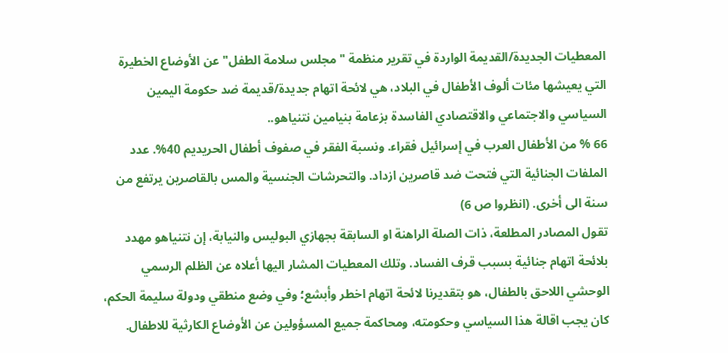المعطيات الجديدة/القديمة الواردة في تقرير منظمة "مجلس سلامة الطفل" عن الأوضاع الخطيرة التي يعيشها مئات ألوف الأطفال في البلاد، هي لائحة اتهام جديدة/قديمة ضد حكومة اليمين السياسي والاجتماعي والاقتصادي الفاسدة بزعامة بنيامين نتنياهو..
66 % من الأطفال العرب في إسرائيل فقراء. ونسبة الفقر في صفوف أطفال الحريديم 40%. عدد الملفات الجنائية التي فتحت ضد قاصرين ازداد. والتحرشات الجنسية والمس بالقاصرين يرتفع من سنة الى أخرى. (انظروا ص 6)
تقول المصادر المطلعة، ذات الصلة الراهنة او السابقة بجهازي البوليس والنيابة، إن نتنياهو مهدد بلائحة اتهام جنائية بسبب قرف الفساد. وتلك المعطيات المشار اليها أعلاه عن الظلم الرسمي الوحشي اللاحق بالطفال، هو بتقديرنا لائحة اتهام اخطر وأبشع؛ وفي وضع منطقي ودولة سليمة الحكم، كان يجب اقالة هذا السياسي وحكومته، ومحاكمة جميع المسؤولين عن الأوضاع الكارثية للاطفال.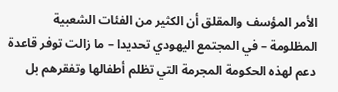الأمر المؤسف والمقلق أن الكثير من الفئات الشعبية المظلومة – في المجتمع اليهودي تحديدا – ما زالت توفر قاعدة دعم لهذه الحكومة المجرمة التي تظلم أطفالها وتفقرهم بل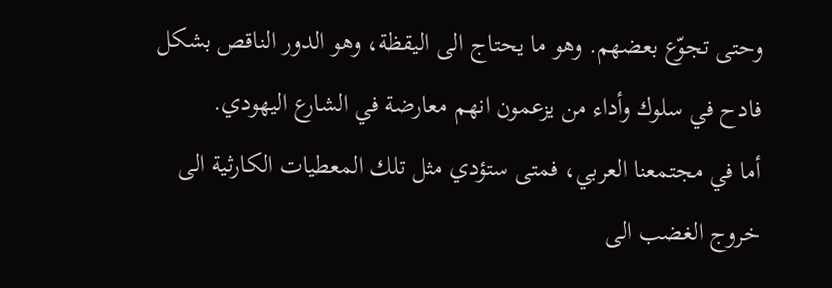وحتى تجوّع بعضهم. وهو ما يحتاج الى اليقظة، وهو الدور الناقص بشكل فادح في سلوك وأداء من يزعمون انهم معارضة في الشارع اليهودي.
أما في مجتمعنا العربي، فمتى ستؤدي مثل تلك المعطيات الكارثية الى خروج الغضب الى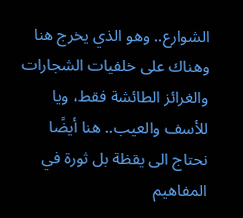الشوارع.. وهو الذي يخرج هنا وهناك على خلفيات الشجارات والغرائز الطائشة فقط، ويا للأسف والعيب.. هنا أيضًا نحتاج الى يقظة بل ثورة في المفاهيم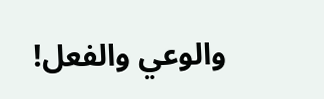والوعي والفعل!